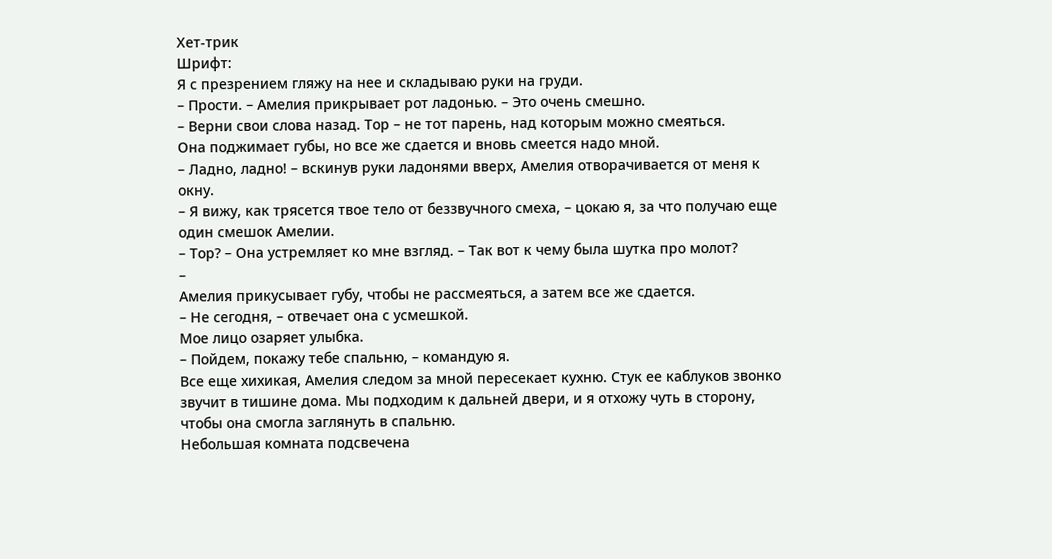Хет-трик
Шрифт:
Я с презрением гляжу на нее и складываю руки на груди.
– Прости. – Амелия прикрывает рот ладонью. – Это очень смешно.
– Верни свои слова назад. Тор – не тот парень, над которым можно смеяться.
Она поджимает губы, но все же сдается и вновь смеется надо мной.
– Ладно, ладно! – вскинув руки ладонями вверх, Амелия отворачивается от меня к окну.
– Я вижу, как трясется твое тело от беззвучного смеха, – цокаю я, за что получаю еще один смешок Амелии.
– Тор? – Она устремляет ко мне взгляд. – Так вот к чему была шутка про молот?
–
Амелия прикусывает губу, чтобы не рассмеяться, а затем все же сдается.
– Не сегодня, – отвечает она с усмешкой.
Мое лицо озаряет улыбка.
– Пойдем, покажу тебе спальню, – командую я.
Все еще хихикая, Амелия следом за мной пересекает кухню. Стук ее каблуков звонко звучит в тишине дома. Мы подходим к дальней двери, и я отхожу чуть в сторону, чтобы она смогла заглянуть в спальню.
Небольшая комната подсвечена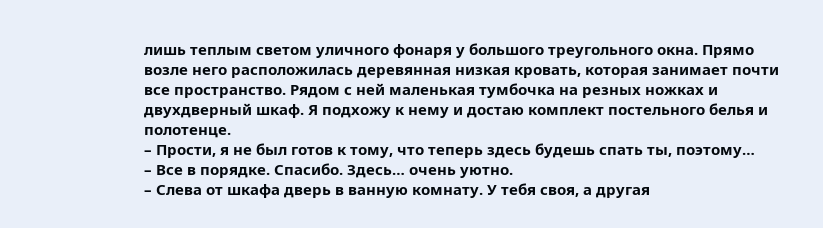лишь теплым светом уличного фонаря у большого треугольного окна. Прямо возле него расположилась деревянная низкая кровать, которая занимает почти все пространство. Рядом с ней маленькая тумбочка на резных ножках и двухдверный шкаф. Я подхожу к нему и достаю комплект постельного белья и полотенце.
– Прости, я не был готов к тому, что теперь здесь будешь спать ты, поэтому…
– Все в порядке. Спасибо. Здесь… очень уютно.
– Слева от шкафа дверь в ванную комнату. У тебя своя, а другая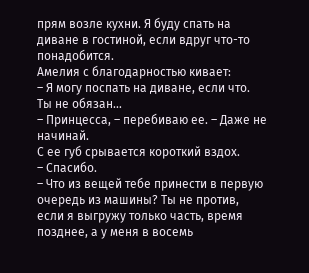прям возле кухни. Я буду спать на диване в гостиной, если вдруг что-то понадобится.
Амелия с благодарностью кивает:
– Я могу поспать на диване, если что. Ты не обязан…
– Принцесса, – перебиваю ее. – Даже не начинай.
С ее губ срывается короткий вздох.
– Спасибо.
– Что из вещей тебе принести в первую очередь из машины? Ты не против, если я выгружу только часть, время позднее, а у меня в восемь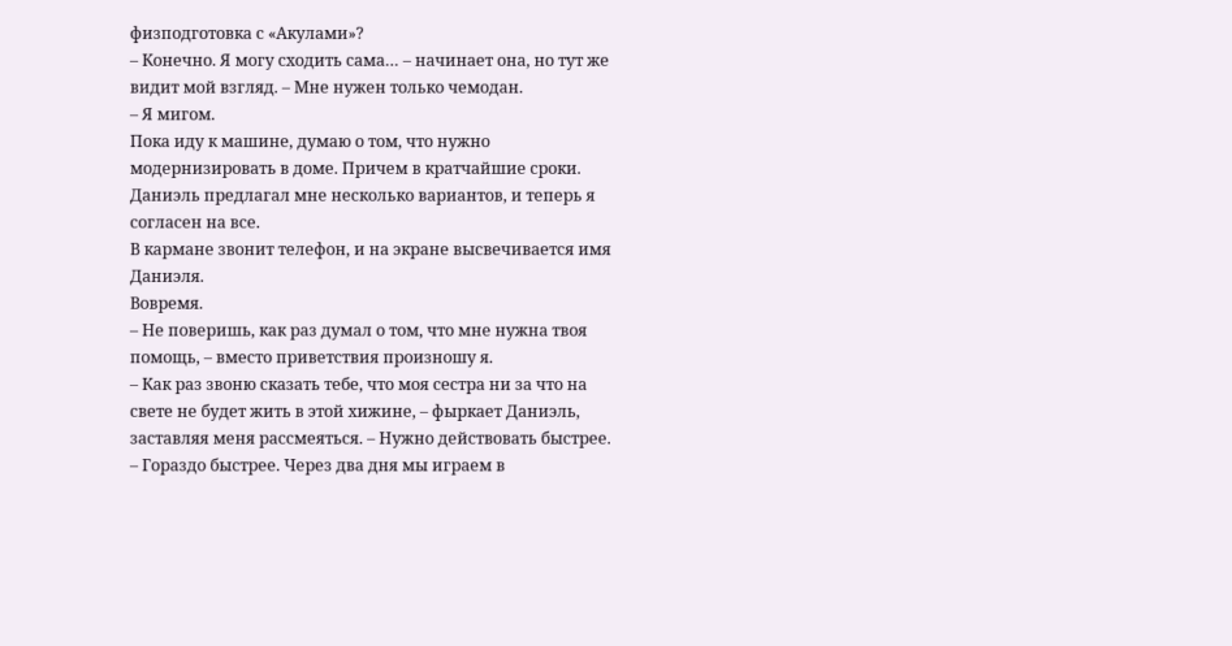физподготовка с «Акулами»?
– Конечно. Я могу сходить сама… – начинает она, но тут же видит мой взгляд. – Мне нужен только чемодан.
– Я мигом.
Пока иду к машине, думаю о том, что нужно модернизировать в доме. Причем в кратчайшие сроки. Даниэль предлагал мне несколько вариантов, и теперь я согласен на все.
В кармане звонит телефон, и на экране высвечивается имя Даниэля.
Вовремя.
– Не поверишь, как раз думал о том, что мне нужна твоя помощь, – вместо приветствия произношу я.
– Как раз звоню сказать тебе, что моя сестра ни за что на свете не будет жить в этой хижине, – фыркает Даниэль, заставляя меня рассмеяться. – Нужно действовать быстрее.
– Гораздо быстрее. Через два дня мы играем в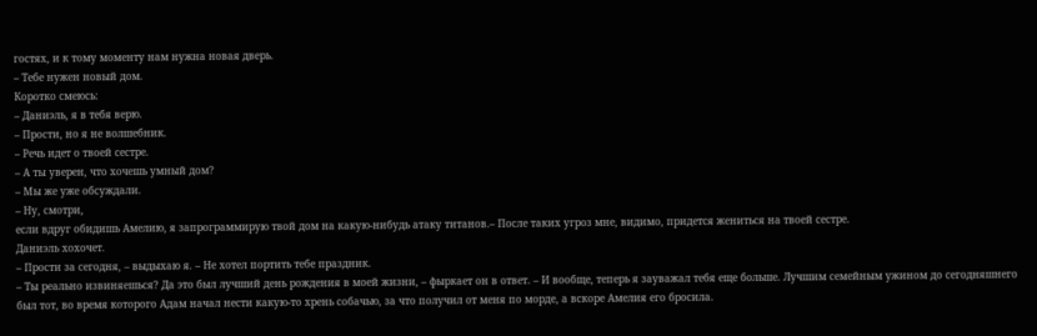гостях, и к тому моменту нам нужна новая дверь.
– Тебе нужен новый дом.
Коротко смеюсь:
– Даниэль, я в тебя верю.
– Прости, но я не волшебник.
– Речь идет о твоей сестре.
– А ты уверен, что хочешь умный дом?
– Мы же уже обсуждали.
– Ну, смотри,
если вдруг обидишь Амелию, я запрограммирую твой дом на какую-нибудь атаку титанов.– После таких угроз мне, видимо, придется жениться на твоей сестре.
Даниэль хохочет.
– Прости за сегодня, – выдыхаю я. – Не хотел портить тебе праздник.
– Ты реально извиняешься? Да это был лучший день рождения в моей жизни, – фыркает он в ответ. – И вообще, теперь я зауважал тебя еще больше. Лучшим семейным ужином до сегодняшнего был тот, во время которого Адам начал нести какую-то хрень собачью, за что получил от меня по морде, а вскоре Амелия его бросила.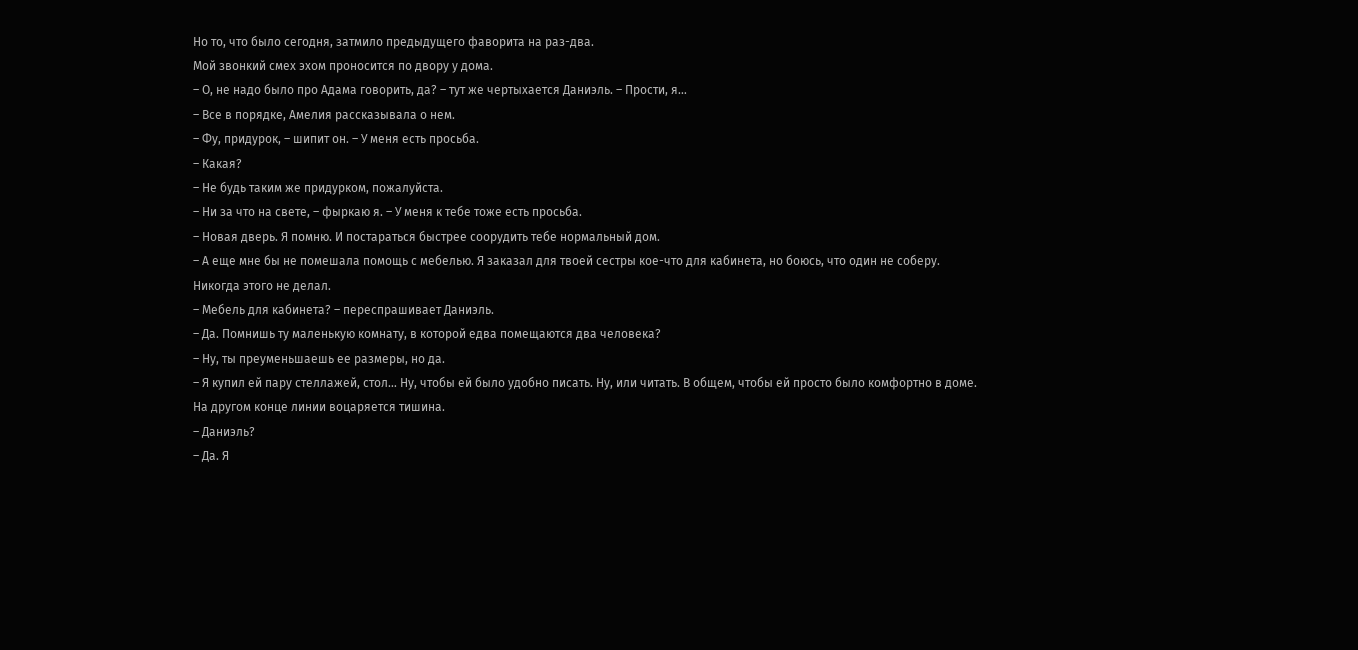Но то, что было сегодня, затмило предыдущего фаворита на раз-два.
Мой звонкий смех эхом проносится по двору у дома.
– О, не надо было про Адама говорить, да? – тут же чертыхается Даниэль. – Прости, я…
– Все в порядке, Амелия рассказывала о нем.
– Фу, придурок, – шипит он. – У меня есть просьба.
– Какая?
– Не будь таким же придурком, пожалуйста.
– Ни за что на свете, – фыркаю я. – У меня к тебе тоже есть просьба.
– Новая дверь. Я помню. И постараться быстрее соорудить тебе нормальный дом.
– А еще мне бы не помешала помощь с мебелью. Я заказал для твоей сестры кое-что для кабинета, но боюсь, что один не соберу. Никогда этого не делал.
– Мебель для кабинета? – переспрашивает Даниэль.
– Да. Помнишь ту маленькую комнату, в которой едва помещаются два человека?
– Ну, ты преуменьшаешь ее размеры, но да.
– Я купил ей пару стеллажей, стол… Ну, чтобы ей было удобно писать. Ну, или читать. В общем, чтобы ей просто было комфортно в доме.
На другом конце линии воцаряется тишина.
– Даниэль?
– Да. Я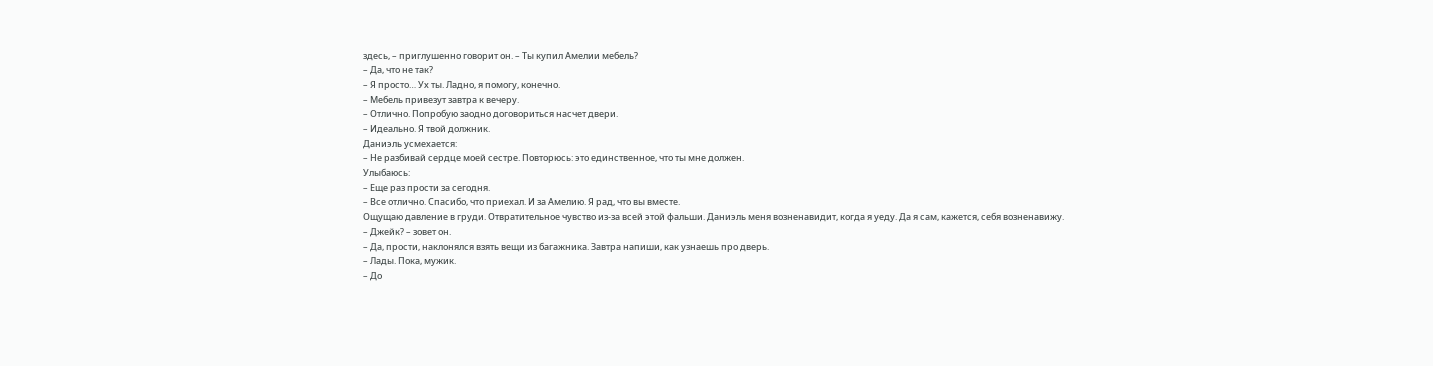здесь, – приглушенно говорит он. – Ты купил Амелии мебель?
– Да, что не так?
– Я просто… Ух ты. Ладно, я помогу, конечно.
– Мебель привезут завтра к вечеру.
– Отлично. Попробую заодно договориться насчет двери.
– Идеально. Я твой должник.
Даниэль усмехается:
– Не разбивай сердце моей сестре. Повторюсь: это единственное, что ты мне должен.
Улыбаюсь:
– Еще раз прости за сегодня.
– Все отлично. Спасибо, что приехал. И за Амелию. Я рад, что вы вместе.
Ощущаю давление в груди. Отвратительное чувство из-за всей этой фальши. Даниэль меня возненавидит, когда я уеду. Да я сам, кажется, себя возненавижу.
– Джейк? – зовет он.
– Да, прости, наклонялся взять вещи из багажника. Завтра напиши, как узнаешь про дверь.
– Лады. Пока, мужик.
– До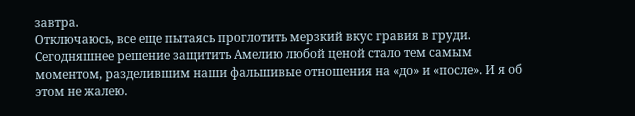завтра.
Отключаюсь, все еще пытаясь проглотить мерзкий вкус гравия в груди. Сегодняшнее решение защитить Амелию любой ценой стало тем самым моментом, разделившим наши фальшивые отношения на «до» и «после». И я об этом не жалею.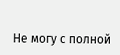Не могу с полной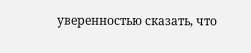уверенностью сказать, что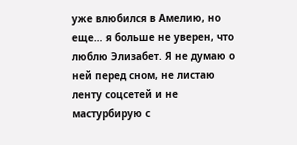уже влюбился в Амелию, но еще… я больше не уверен, что люблю Элизабет. Я не думаю о ней перед сном, не листаю ленту соцсетей и не мастурбирую с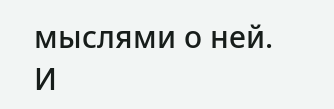мыслями о ней. И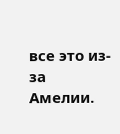все это из-за Амелии.